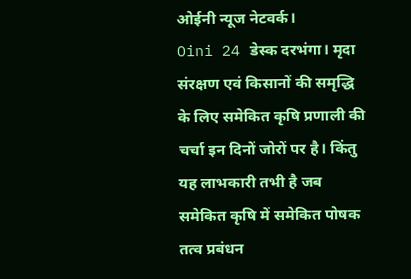ओईनी न्यूज नेटवर्क।
Oini 24 डेस्क दरभंगा। मृदा संरक्षण एवं किसानों की समृद्धि के लिए समेकित कृषि प्रणाली की चर्चा इन दिनों जोरों पर है। किंतु यह लाभकारी तभी है जब समेकित कृषि में समेकित पोषक तत्व प्रबंधन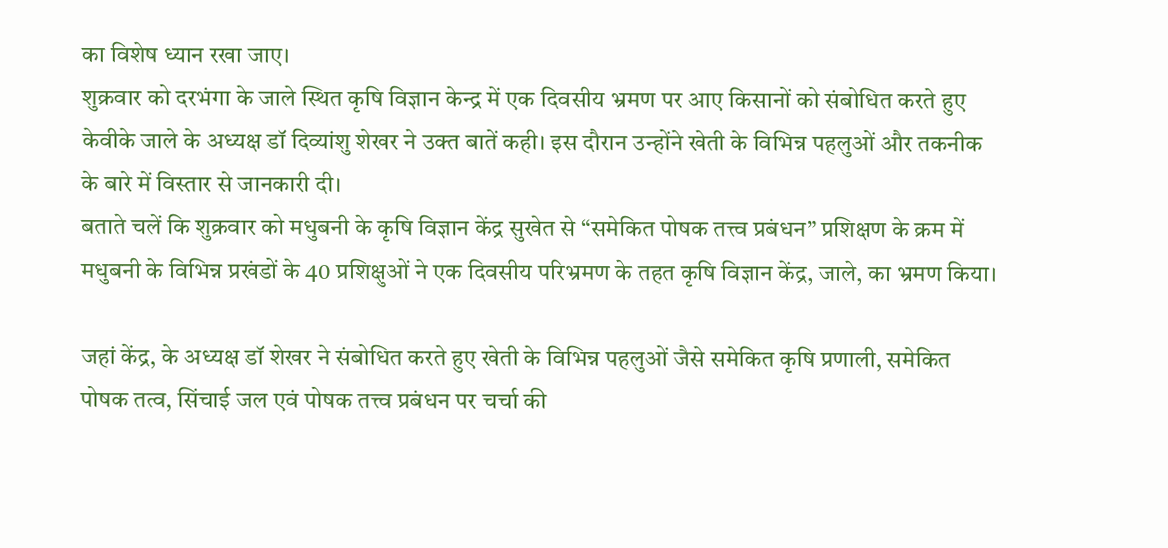का विशेष ध्यान रखा जाए।
शुक्रवार को दरभंगा के जाले स्थित कृषि विज्ञान केन्द्र में एक दिवसीय भ्रमण पर आए किसानों को संबोधित करते हुए केवीके जाले के अध्यक्ष डॉ दिव्यांशु शेखर ने उक्त बातें कही। इस दौरान उन्होंने खेती के विभिन्न पहलुओं और तकनीक के बारे में विस्तार से जानकारी दी।
बताते चलें कि शुक्रवार को मधुबनी के कृषि विज्ञान केंद्र सुखेत से “समेकित पोषक तत्त्व प्रबंधन” प्रशिक्षण के क्रम में मधुबनी के विभिन्न प्रखंडों के 40 प्रशिक्षुओं ने एक दिवसीय परिभ्रमण के तहत कृषि विज्ञान केंद्र, जाले, का भ्रमण किया।

जहां केंद्र, के अध्यक्ष डॉ शेखर ने संबोधित करते हुए खेती के विभिन्न पहलुओं जैसे समेकित कृषि प्रणाली, समेकित पोषक तत्व, सिंचाई जल एवं पोषक तत्त्व प्रबंधन पर चर्चा की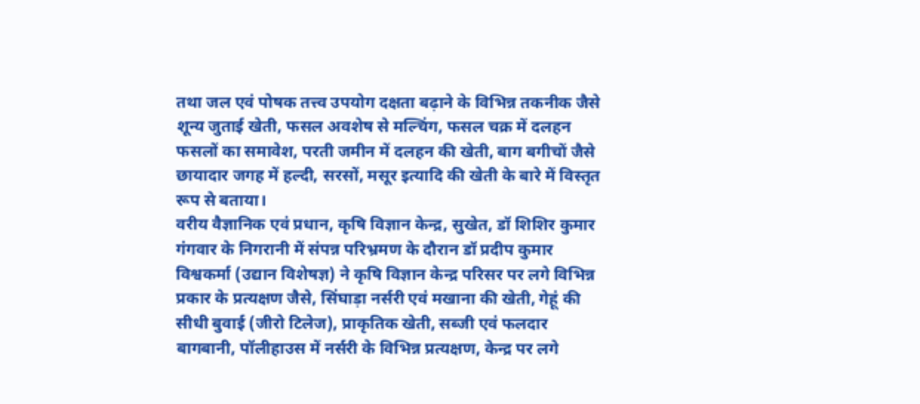तथा जल एवं पोषक तत्त्व उपयोग दक्षता बढ़ाने के विभिन्न तकनीक जैसे शून्य जुताई खेती, फसल अवशेष से मल्चिंग, फसल चक्र में दलहन फसलों का समावेश, परती जमीन में दलहन की खेती, बाग बगीचों जैसे छायादार जगह में हल्दी, सरसों, मसूर इत्यादि की खेती के बारे में विस्तृत रूप से बताया।
वरीय वैज्ञानिक एवं प्रधान, कृषि विज्ञान केन्द्र, सुखेत, डॉ शिशिर कुमार गंगवार के निगरानी में संपन्न परिभ्रमण के दौरान डॉ प्रदीप कुमार विश्वकर्मा (उद्यान विशेषज्ञ) ने कृषि विज्ञान केन्द्र परिसर पर लगे विभिन्न प्रकार के प्रत्यक्षण जैसे, सिंघाड़ा नर्सरी एवं मखाना की खेती, गेहूं की सीधी बुवाई (जीरो टिलेज), प्राकृतिक खेती, सब्जी एवं फलदार बागबानी, पॉलीहाउस में नर्सरी के विभिन्न प्रत्यक्षण, केन्द्र पर लगे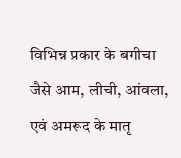विभिन्न प्रकार के बगीचा जैसे आम, लीची, आंवला, एवं अमरूद के मातृ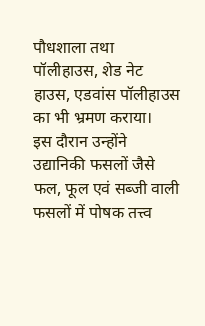पौधशाला तथा पॉलीहाउस, शेड नेट हाउस, एडवांस पॉलीहाउस का भी भ्रमण कराया।
इस दौरान उन्होंने उद्यानिकी फसलों जैसे फल, फूल एवं सब्जी वाली फसलों में पोषक तत्त्व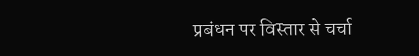प्रबंधन पर विस्तार से चर्चा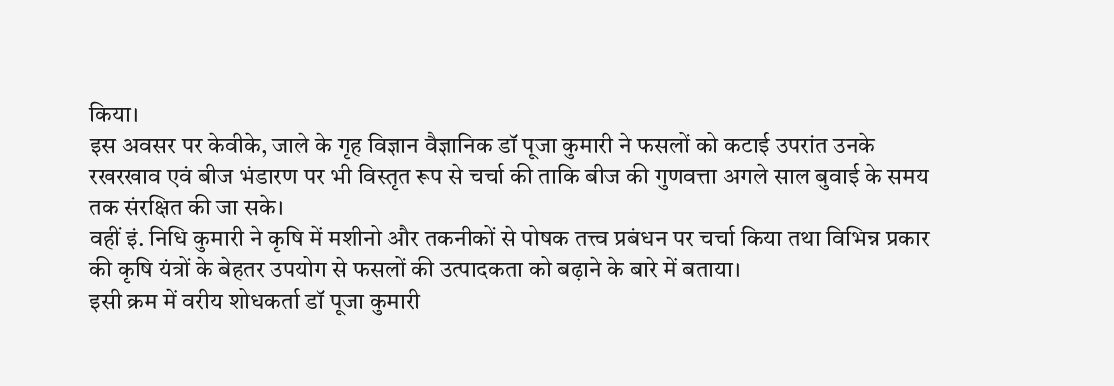किया।
इस अवसर पर केवीके, जाले के गृह विज्ञान वैज्ञानिक डॉ पूजा कुमारी ने फसलों को कटाई उपरांत उनके रखरखाव एवं बीज भंडारण पर भी विस्तृत रूप से चर्चा की ताकि बीज की गुणवत्ता अगले साल बुवाई के समय तक संरक्षित की जा सके।
वहीं इं. निधि कुमारी ने कृषि में मशीनो और तकनीकों से पोषक तत्त्व प्रबंधन पर चर्चा किया तथा विभिन्न प्रकार की कृषि यंत्रों के बेहतर उपयोग से फसलों की उत्पादकता को बढ़ाने के बारे में बताया।
इसी क्रम में वरीय शोधकर्ता डॉ पूजा कुमारी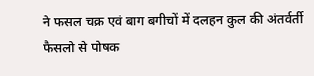ने फसल चक्र एवं बाग बगीचों में दलहन कुल की अंतर्वर्ती फैसलो से पोषक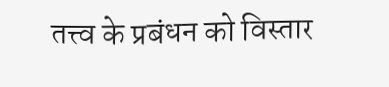तत्त्व के प्रबंधन को विस्तार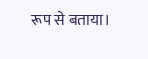रूप से बताया।